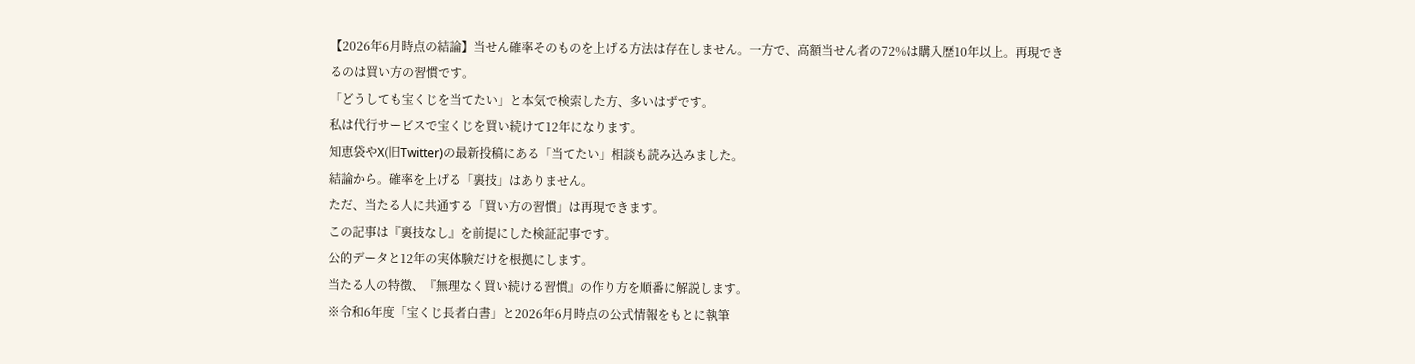【2026年6月時点の結論】当せん確率そのものを上げる方法は存在しません。一方で、高額当せん者の72%は購入歴10年以上。再現できるのは買い方の習慣です。
「どうしても宝くじを当てたい」と本気で検索した方、多いはずです。
私は代行サービスで宝くじを買い続けて12年になります。
知恵袋やX(旧Twitter)の最新投稿にある「当てたい」相談も読み込みました。
結論から。確率を上げる「裏技」はありません。
ただ、当たる人に共通する「買い方の習慣」は再現できます。
この記事は『裏技なし』を前提にした検証記事です。
公的データと12年の実体験だけを根拠にします。
当たる人の特徴、『無理なく買い続ける習慣』の作り方を順番に解説します。
※令和6年度「宝くじ長者白書」と2026年6月時点の公式情報をもとに執筆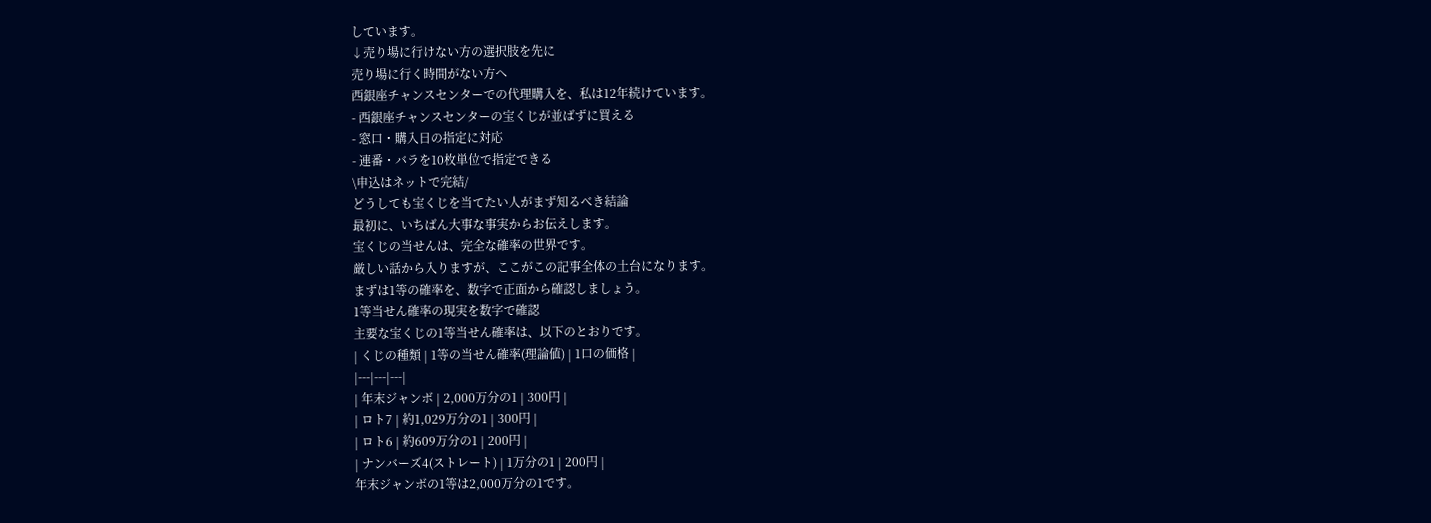しています。
↓売り場に行けない方の選択肢を先に
売り場に行く時間がない方へ
西銀座チャンスセンターでの代理購入を、私は12年続けています。
- 西銀座チャンスセンターの宝くじが並ばずに買える
- 窓口・購入日の指定に対応
- 連番・バラを10枚単位で指定できる
\申込はネットで完結/
どうしても宝くじを当てたい人がまず知るべき結論
最初に、いちばん大事な事実からお伝えします。
宝くじの当せんは、完全な確率の世界です。
厳しい話から入りますが、ここがこの記事全体の土台になります。
まずは1等の確率を、数字で正面から確認しましょう。
1等当せん確率の現実を数字で確認
主要な宝くじの1等当せん確率は、以下のとおりです。
| くじの種類 | 1等の当せん確率(理論値) | 1口の価格 |
|---|---|---|
| 年末ジャンボ | 2,000万分の1 | 300円 |
| ロト7 | 約1,029万分の1 | 300円 |
| ロト6 | 約609万分の1 | 200円 |
| ナンバーズ4(ストレート) | 1万分の1 | 200円 |
年末ジャンボの1等は2,000万分の1です。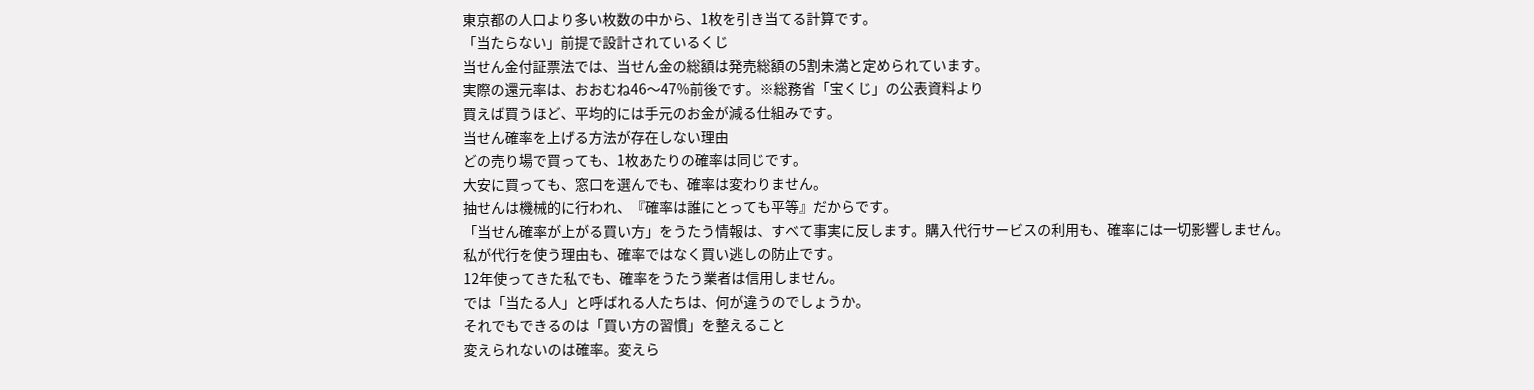東京都の人口より多い枚数の中から、1枚を引き当てる計算です。
「当たらない」前提で設計されているくじ
当せん金付証票法では、当せん金の総額は発売総額の5割未満と定められています。
実際の還元率は、おおむね46〜47%前後です。※総務省「宝くじ」の公表資料より
買えば買うほど、平均的には手元のお金が減る仕組みです。
当せん確率を上げる方法が存在しない理由
どの売り場で買っても、1枚あたりの確率は同じです。
大安に買っても、窓口を選んでも、確率は変わりません。
抽せんは機械的に行われ、『確率は誰にとっても平等』だからです。
「当せん確率が上がる買い方」をうたう情報は、すべて事実に反します。購入代行サービスの利用も、確率には一切影響しません。
私が代行を使う理由も、確率ではなく買い逃しの防止です。
12年使ってきた私でも、確率をうたう業者は信用しません。
では「当たる人」と呼ばれる人たちは、何が違うのでしょうか。
それでもできるのは「買い方の習慣」を整えること
変えられないのは確率。変えら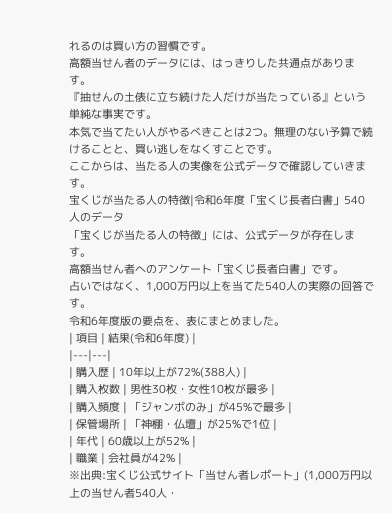れるのは買い方の習慣です。
高額当せん者のデータには、はっきりした共通点があります。
『抽せんの土俵に立ち続けた人だけが当たっている』という単純な事実です。
本気で当てたい人がやるべきことは2つ。無理のない予算で続けることと、買い逃しをなくすことです。
ここからは、当たる人の実像を公式データで確認していきます。
宝くじが当たる人の特徴|令和6年度「宝くじ長者白書」540人のデータ
「宝くじが当たる人の特徴」には、公式データが存在します。
高額当せん者へのアンケート「宝くじ長者白書」です。
占いではなく、1,000万円以上を当てた540人の実際の回答です。
令和6年度版の要点を、表にまとめました。
| 項目 | 結果(令和6年度) |
|---|---|
| 購入歴 | 10年以上が72%(388人) |
| 購入枚数 | 男性30枚・女性10枚が最多 |
| 購入頻度 | 「ジャンボのみ」が45%で最多 |
| 保管場所 | 「神棚・仏壇」が25%で1位 |
| 年代 | 60歳以上が52% |
| 職業 | 会社員が42% |
※出典:宝くじ公式サイト「当せん者レポート」(1,000万円以上の当せん者540人・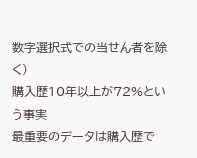数字選択式での当せん者を除く)
購入歴10年以上が72%という事実
最重要のデータは購入歴で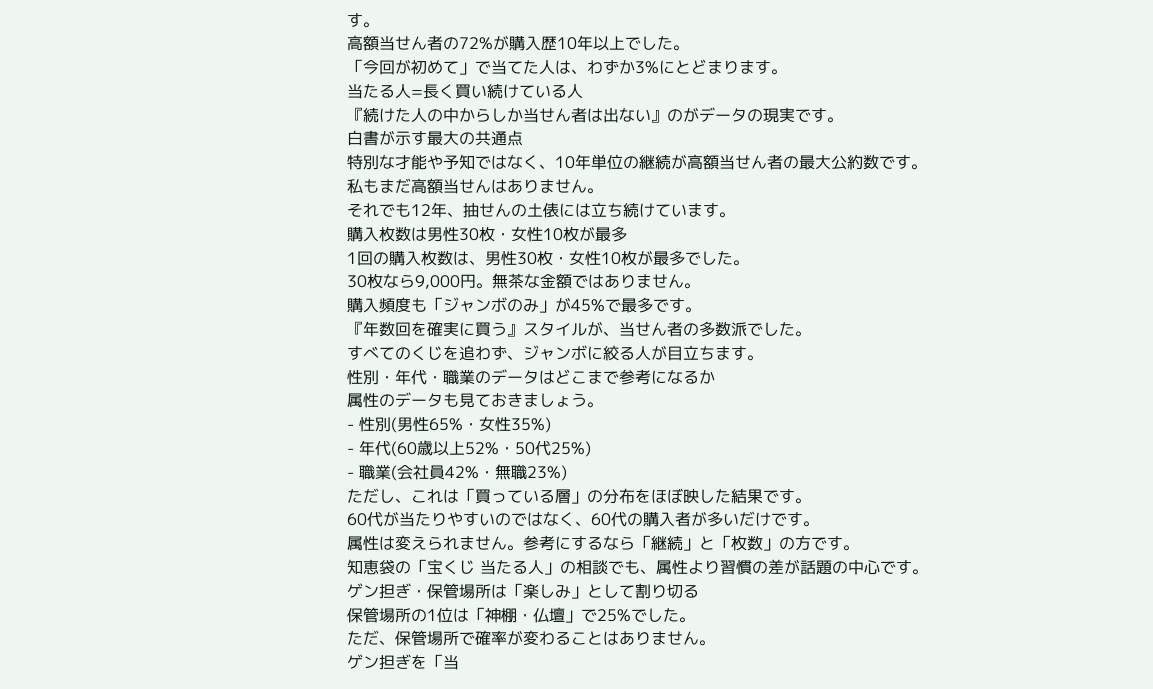す。
高額当せん者の72%が購入歴10年以上でした。
「今回が初めて」で当てた人は、わずか3%にとどまります。
当たる人=長く買い続けている人
『続けた人の中からしか当せん者は出ない』のがデータの現実です。
白書が示す最大の共通点
特別な才能や予知ではなく、10年単位の継続が高額当せん者の最大公約数です。
私もまだ高額当せんはありません。
それでも12年、抽せんの土俵には立ち続けています。
購入枚数は男性30枚・女性10枚が最多
1回の購入枚数は、男性30枚・女性10枚が最多でした。
30枚なら9,000円。無茶な金額ではありません。
購入頻度も「ジャンボのみ」が45%で最多です。
『年数回を確実に買う』スタイルが、当せん者の多数派でした。
すべてのくじを追わず、ジャンボに絞る人が目立ちます。
性別・年代・職業のデータはどこまで参考になるか
属性のデータも見ておきましょう。
- 性別(男性65%・女性35%)
- 年代(60歳以上52%・50代25%)
- 職業(会社員42%・無職23%)
ただし、これは「買っている層」の分布をほぼ映した結果です。
60代が当たりやすいのではなく、60代の購入者が多いだけです。
属性は変えられません。参考にするなら「継続」と「枚数」の方です。
知恵袋の「宝くじ 当たる人」の相談でも、属性より習慣の差が話題の中心です。
ゲン担ぎ・保管場所は「楽しみ」として割り切る
保管場所の1位は「神棚・仏壇」で25%でした。
ただ、保管場所で確率が変わることはありません。
ゲン担ぎを「当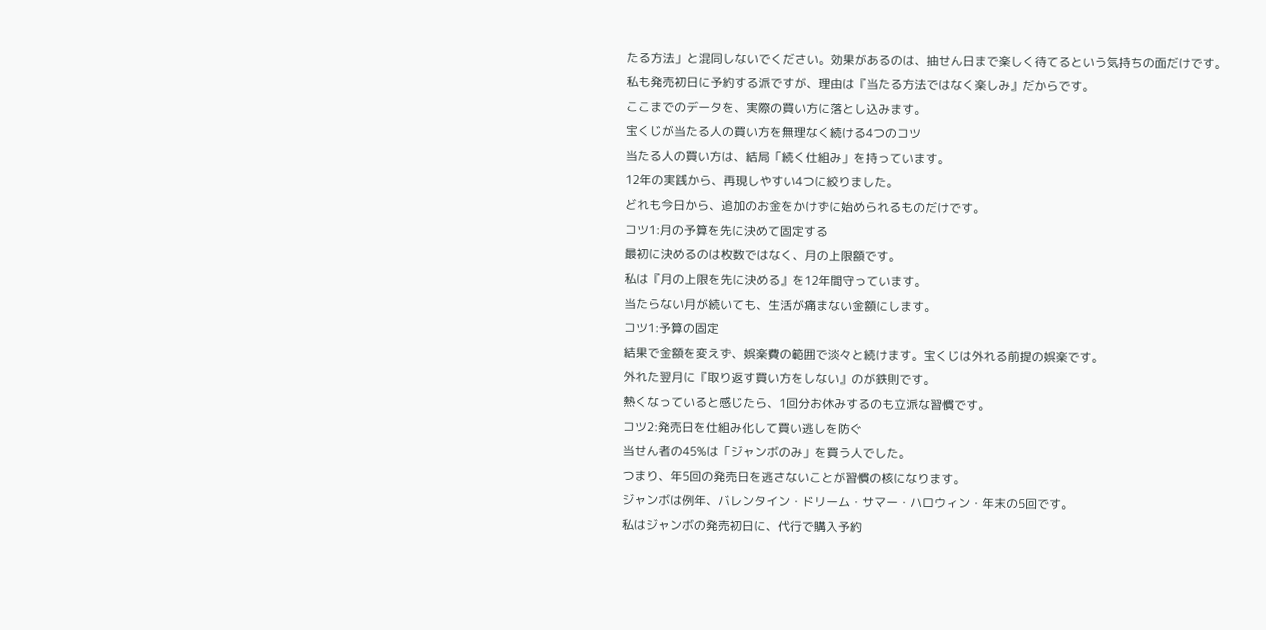たる方法」と混同しないでください。効果があるのは、抽せん日まで楽しく待てるという気持ちの面だけです。
私も発売初日に予約する派ですが、理由は『当たる方法ではなく楽しみ』だからです。
ここまでのデータを、実際の買い方に落とし込みます。
宝くじが当たる人の買い方を無理なく続ける4つのコツ
当たる人の買い方は、結局「続く仕組み」を持っています。
12年の実践から、再現しやすい4つに絞りました。
どれも今日から、追加のお金をかけずに始められるものだけです。
コツ1:月の予算を先に決めて固定する
最初に決めるのは枚数ではなく、月の上限額です。
私は『月の上限を先に決める』を12年間守っています。
当たらない月が続いても、生活が痛まない金額にします。
コツ1:予算の固定
結果で金額を変えず、娯楽費の範囲で淡々と続けます。宝くじは外れる前提の娯楽です。
外れた翌月に『取り返す買い方をしない』のが鉄則です。
熱くなっていると感じたら、1回分お休みするのも立派な習慣です。
コツ2:発売日を仕組み化して買い逃しを防ぐ
当せん者の45%は「ジャンボのみ」を買う人でした。
つまり、年5回の発売日を逃さないことが習慣の核になります。
ジャンボは例年、バレンタイン・ドリーム・サマー・ハロウィン・年末の5回です。
私はジャンボの発売初日に、代行で購入予約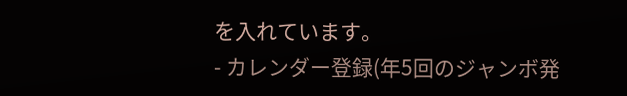を入れています。
- カレンダー登録(年5回のジャンボ発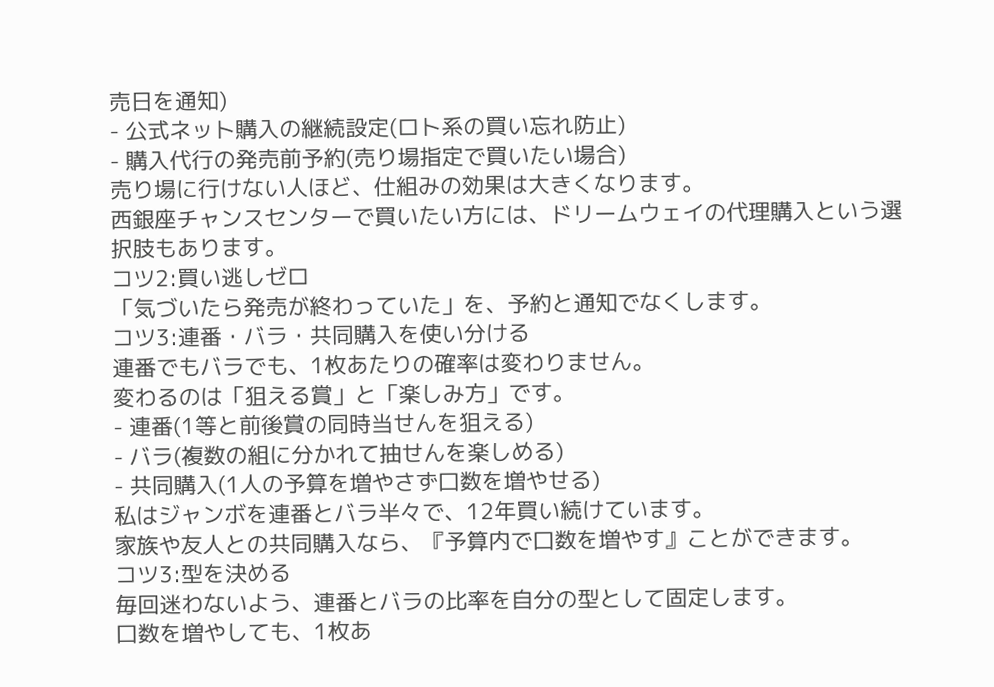売日を通知)
- 公式ネット購入の継続設定(ロト系の買い忘れ防止)
- 購入代行の発売前予約(売り場指定で買いたい場合)
売り場に行けない人ほど、仕組みの効果は大きくなります。
西銀座チャンスセンターで買いたい方には、ドリームウェイの代理購入という選択肢もあります。
コツ2:買い逃しゼロ
「気づいたら発売が終わっていた」を、予約と通知でなくします。
コツ3:連番・バラ・共同購入を使い分ける
連番でもバラでも、1枚あたりの確率は変わりません。
変わるのは「狙える賞」と「楽しみ方」です。
- 連番(1等と前後賞の同時当せんを狙える)
- バラ(複数の組に分かれて抽せんを楽しめる)
- 共同購入(1人の予算を増やさず口数を増やせる)
私はジャンボを連番とバラ半々で、12年買い続けています。
家族や友人との共同購入なら、『予算内で口数を増やす』ことができます。
コツ3:型を決める
毎回迷わないよう、連番とバラの比率を自分の型として固定します。
口数を増やしても、1枚あ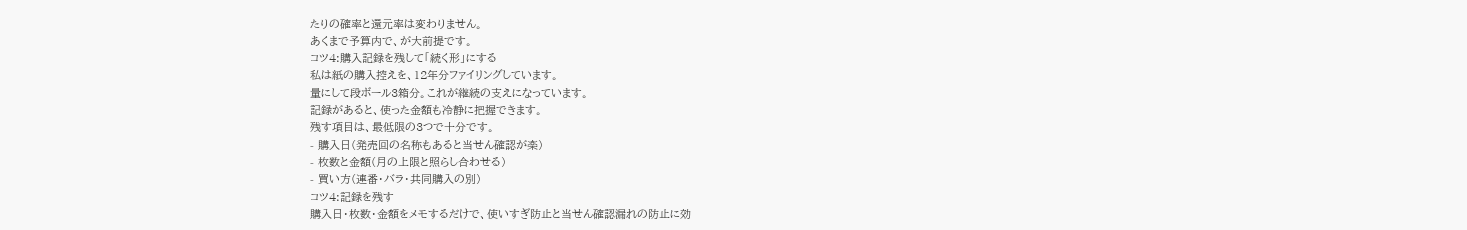たりの確率と還元率は変わりません。
あくまで予算内で、が大前提です。
コツ4:購入記録を残して「続く形」にする
私は紙の購入控えを、12年分ファイリングしています。
量にして段ボール3箱分。これが継続の支えになっています。
記録があると、使った金額も冷静に把握できます。
残す項目は、最低限の3つで十分です。
- 購入日(発売回の名称もあると当せん確認が楽)
- 枚数と金額(月の上限と照らし合わせる)
- 買い方(連番・バラ・共同購入の別)
コツ4:記録を残す
購入日・枚数・金額をメモするだけで、使いすぎ防止と当せん確認漏れの防止に効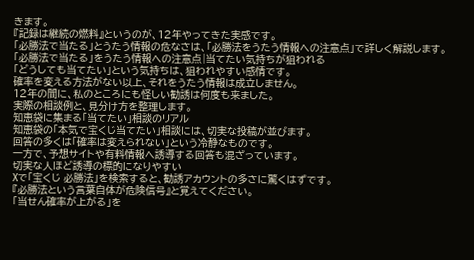きます。
『記録は継続の燃料』というのが、12年やってきた実感です。
「必勝法で当たる」とうたう情報の危なさは、「必勝法をうたう情報への注意点」で詳しく解説します。
「必勝法で当たる」をうたう情報への注意点|当てたい気持ちが狙われる
「どうしても当てたい」という気持ちは、狙われやすい感情です。
確率を変える方法がない以上、それをうたう情報は成立しません。
12年の間に、私のところにも怪しい勧誘は何度も来ました。
実際の相談例と、見分け方を整理します。
知恵袋に集まる「当てたい」相談のリアル
知恵袋の「本気で宝くじ当てたい」相談には、切実な投稿が並びます。
回答の多くは「確率は変えられない」という冷静なものです。
一方で、予想サイトや有料情報へ誘導する回答も混ざっています。
切実な人ほど誘導の標的になりやすい
Xで「宝くじ 必勝法」を検索すると、勧誘アカウントの多さに驚くはずです。
『必勝法という言葉自体が危険信号』と覚えてください。
「当せん確率が上がる」を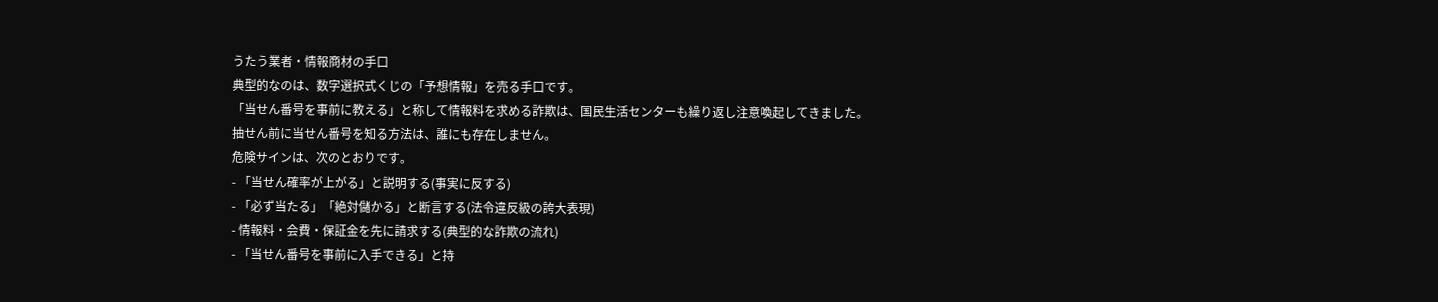うたう業者・情報商材の手口
典型的なのは、数字選択式くじの「予想情報」を売る手口です。
「当せん番号を事前に教える」と称して情報料を求める詐欺は、国民生活センターも繰り返し注意喚起してきました。
抽せん前に当せん番号を知る方法は、誰にも存在しません。
危険サインは、次のとおりです。
- 「当せん確率が上がる」と説明する(事実に反する)
- 「必ず当たる」「絶対儲かる」と断言する(法令違反級の誇大表現)
- 情報料・会費・保証金を先に請求する(典型的な詐欺の流れ)
- 「当せん番号を事前に入手できる」と持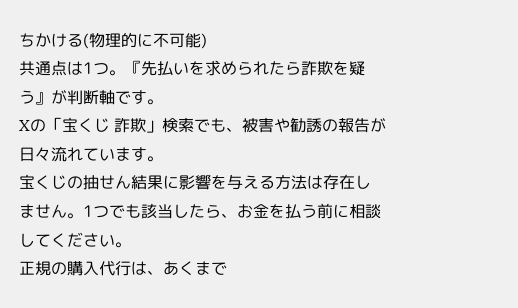ちかける(物理的に不可能)
共通点は1つ。『先払いを求められたら詐欺を疑う』が判断軸です。
Xの「宝くじ 詐欺」検索でも、被害や勧誘の報告が日々流れています。
宝くじの抽せん結果に影響を与える方法は存在しません。1つでも該当したら、お金を払う前に相談してください。
正規の購入代行は、あくまで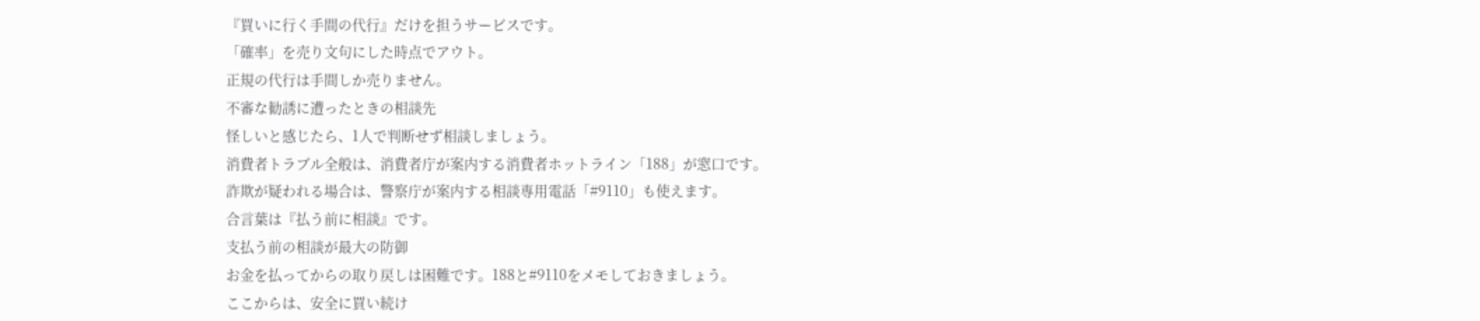『買いに行く手間の代行』だけを担うサービスです。
「確率」を売り文句にした時点でアウト。
正規の代行は手間しか売りません。
不審な勧誘に遭ったときの相談先
怪しいと感じたら、1人で判断せず相談しましょう。
消費者トラブル全般は、消費者庁が案内する消費者ホットライン「188」が窓口です。
詐欺が疑われる場合は、警察庁が案内する相談専用電話「#9110」も使えます。
合言葉は『払う前に相談』です。
支払う前の相談が最大の防御
お金を払ってからの取り戻しは困難です。188と#9110をメモしておきましょう。
ここからは、安全に買い続け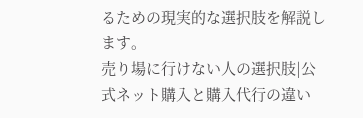るための現実的な選択肢を解説します。
売り場に行けない人の選択肢|公式ネット購入と購入代行の違い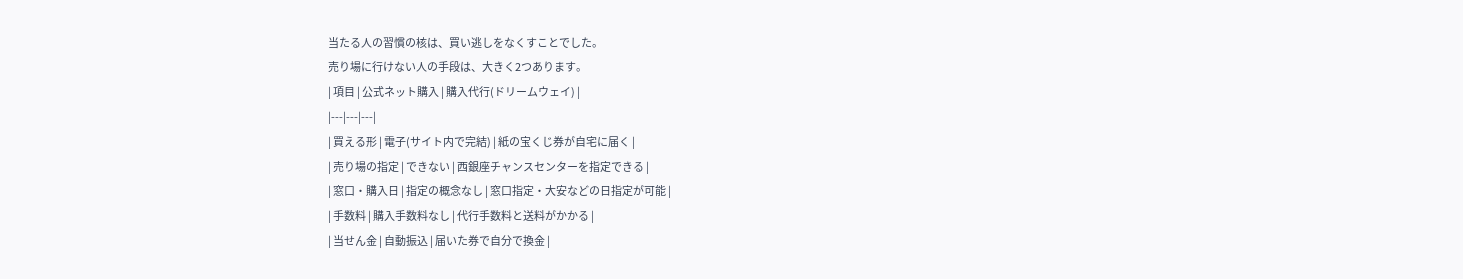当たる人の習慣の核は、買い逃しをなくすことでした。
売り場に行けない人の手段は、大きく2つあります。
| 項目 | 公式ネット購入 | 購入代行(ドリームウェイ) |
|---|---|---|
| 買える形 | 電子(サイト内で完結) | 紙の宝くじ券が自宅に届く |
| 売り場の指定 | できない | 西銀座チャンスセンターを指定できる |
| 窓口・購入日 | 指定の概念なし | 窓口指定・大安などの日指定が可能 |
| 手数料 | 購入手数料なし | 代行手数料と送料がかかる |
| 当せん金 | 自動振込 | 届いた券で自分で換金 |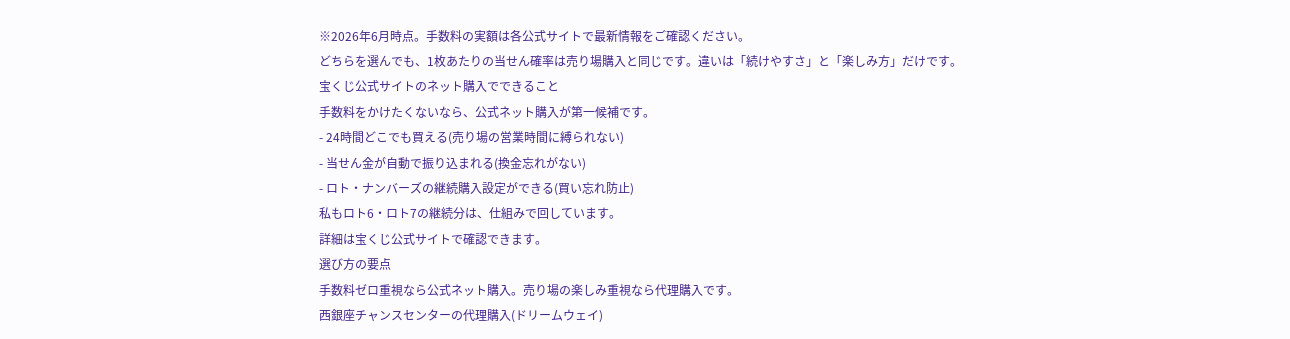※2026年6月時点。手数料の実額は各公式サイトで最新情報をご確認ください。
どちらを選んでも、1枚あたりの当せん確率は売り場購入と同じです。違いは「続けやすさ」と「楽しみ方」だけです。
宝くじ公式サイトのネット購入でできること
手数料をかけたくないなら、公式ネット購入が第一候補です。
- 24時間どこでも買える(売り場の営業時間に縛られない)
- 当せん金が自動で振り込まれる(換金忘れがない)
- ロト・ナンバーズの継続購入設定ができる(買い忘れ防止)
私もロト6・ロト7の継続分は、仕組みで回しています。
詳細は宝くじ公式サイトで確認できます。
選び方の要点
手数料ゼロ重視なら公式ネット購入。売り場の楽しみ重視なら代理購入です。
西銀座チャンスセンターの代理購入(ドリームウェイ)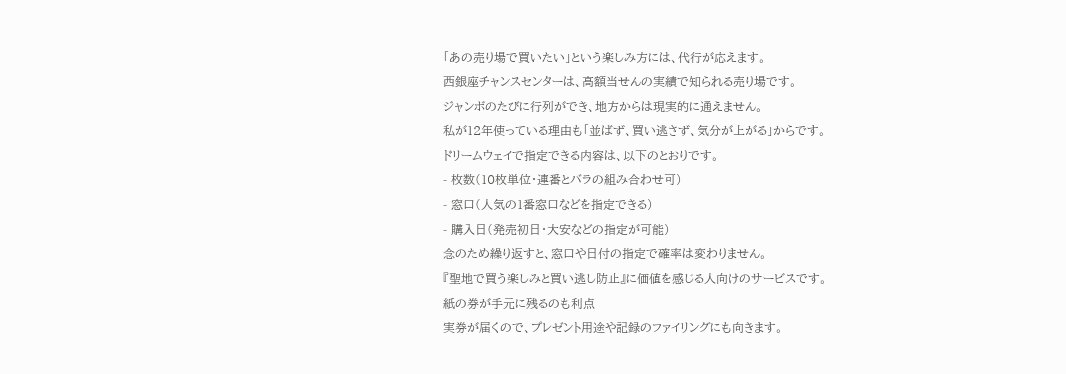「あの売り場で買いたい」という楽しみ方には、代行が応えます。
西銀座チャンスセンターは、高額当せんの実績で知られる売り場です。
ジャンボのたびに行列ができ、地方からは現実的に通えません。
私が12年使っている理由も「並ばず、買い逃さず、気分が上がる」からです。
ドリームウェイで指定できる内容は、以下のとおりです。
- 枚数(10枚単位・連番とバラの組み合わせ可)
- 窓口(人気の1番窓口などを指定できる)
- 購入日(発売初日・大安などの指定が可能)
念のため繰り返すと、窓口や日付の指定で確率は変わりません。
『聖地で買う楽しみと買い逃し防止』に価値を感じる人向けのサービスです。
紙の券が手元に残るのも利点
実券が届くので、プレゼント用途や記録のファイリングにも向きます。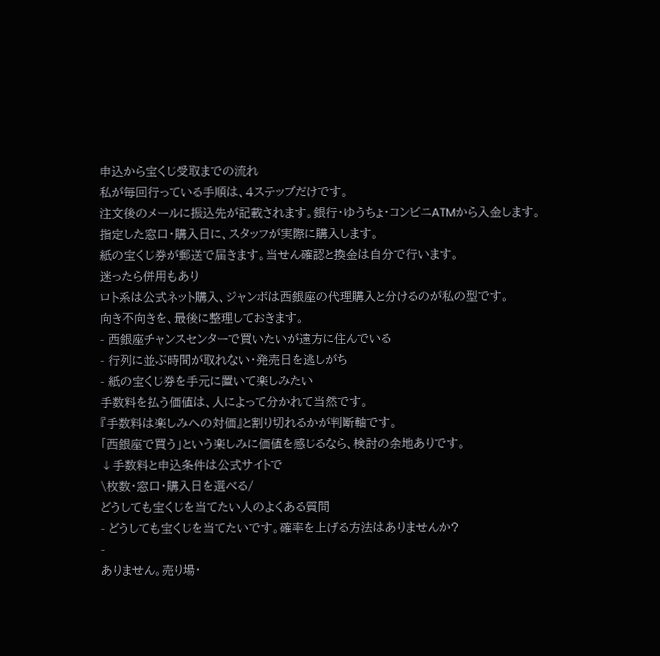申込から宝くじ受取までの流れ
私が毎回行っている手順は、4ステップだけです。
注文後のメールに振込先が記載されます。銀行・ゆうちょ・コンビニATMから入金します。
指定した窓口・購入日に、スタッフが実際に購入します。
紙の宝くじ券が郵送で届きます。当せん確認と換金は自分で行います。
迷ったら併用もあり
ロト系は公式ネット購入、ジャンボは西銀座の代理購入と分けるのが私の型です。
向き不向きを、最後に整理しておきます。
- 西銀座チャンスセンターで買いたいが遠方に住んでいる
- 行列に並ぶ時間が取れない・発売日を逃しがち
- 紙の宝くじ券を手元に置いて楽しみたい
手数料を払う価値は、人によって分かれて当然です。
『手数料は楽しみへの対価』と割り切れるかが判断軸です。
「西銀座で買う」という楽しみに価値を感じるなら、検討の余地ありです。
↓手数料と申込条件は公式サイトで
\枚数・窓口・購入日を選べる/
どうしても宝くじを当てたい人のよくある質問
- どうしても宝くじを当てたいです。確率を上げる方法はありませんか?
-
ありません。売り場・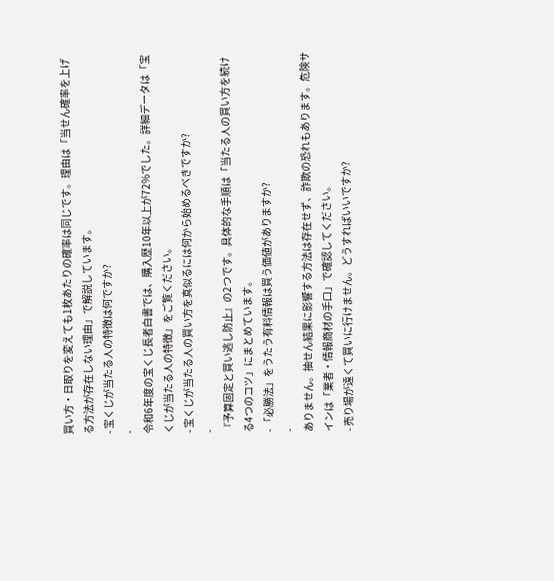買い方・日取りを変えても1枚あたりの確率は同じです。理由は「当せん確率を上げる方法が存在しない理由」で解説しています。
- 宝くじが当たる人の特徴は何ですか?
-
令和6年度の宝くじ長者白書では、購入歴10年以上が72%でした。詳細データは「宝くじが当たる人の特徴」をご覧ください。
- 宝くじが当たる人の買い方を真似るには何から始めるべきですか?
-
『予算固定と買い逃し防止』の2つです。具体的な手順は「当たる人の買い方を続ける4つのコツ」にまとめています。
- 「必勝法」をうたう有料情報は買う価値がありますか?
-
ありません。抽せん結果に影響する方法は存在せず、詐欺の恐れもあります。危険サインは「業者・情報商材の手口」で確認してください。
- 売り場が遠くて買いに行けません。どうすればいいですか?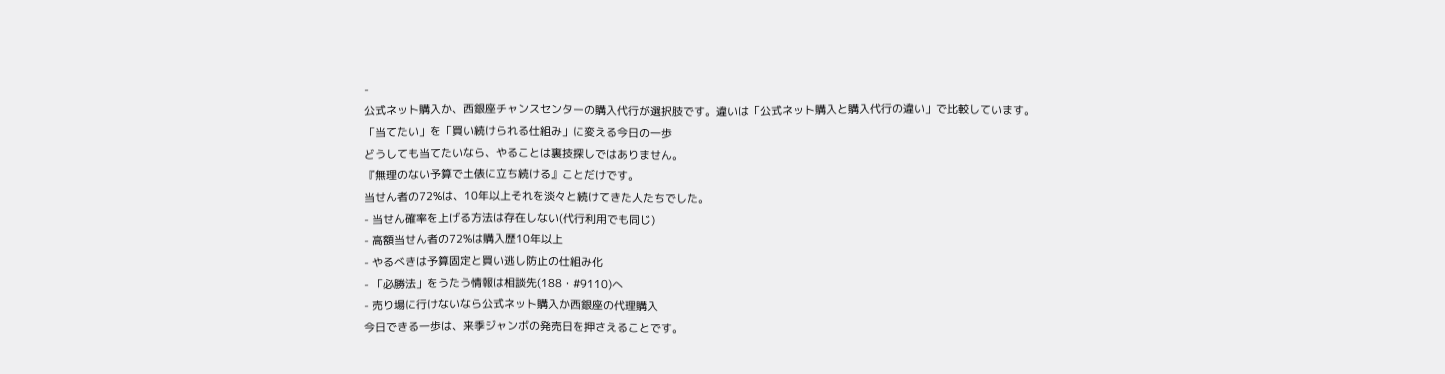-
公式ネット購入か、西銀座チャンスセンターの購入代行が選択肢です。違いは「公式ネット購入と購入代行の違い」で比較しています。
「当てたい」を「買い続けられる仕組み」に変える今日の一歩
どうしても当てたいなら、やることは裏技探しではありません。
『無理のない予算で土俵に立ち続ける』ことだけです。
当せん者の72%は、10年以上それを淡々と続けてきた人たちでした。
- 当せん確率を上げる方法は存在しない(代行利用でも同じ)
- 高額当せん者の72%は購入歴10年以上
- やるべきは予算固定と買い逃し防止の仕組み化
- 「必勝法」をうたう情報は相談先(188・#9110)へ
- 売り場に行けないなら公式ネット購入か西銀座の代理購入
今日できる一歩は、来季ジャンボの発売日を押さえることです。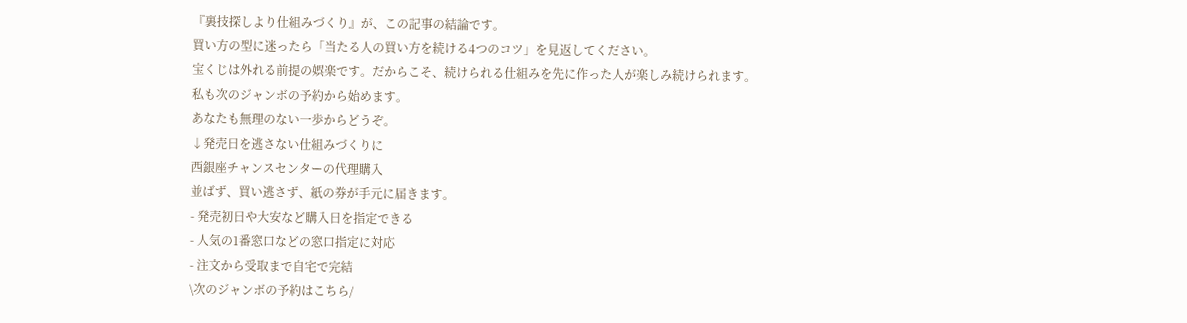『裏技探しより仕組みづくり』が、この記事の結論です。
買い方の型に迷ったら「当たる人の買い方を続ける4つのコツ」を見返してください。
宝くじは外れる前提の娯楽です。だからこそ、続けられる仕組みを先に作った人が楽しみ続けられます。
私も次のジャンボの予約から始めます。
あなたも無理のない一歩からどうぞ。
↓発売日を逃さない仕組みづくりに
西銀座チャンスセンターの代理購入
並ばず、買い逃さず、紙の券が手元に届きます。
- 発売初日や大安など購入日を指定できる
- 人気の1番窓口などの窓口指定に対応
- 注文から受取まで自宅で完結
\次のジャンボの予約はこちら/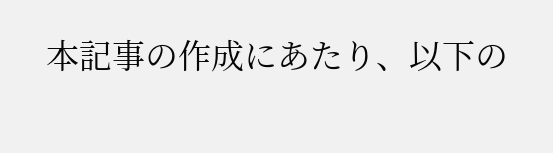本記事の作成にあたり、以下の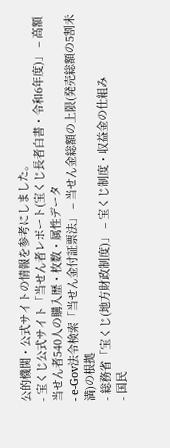公的機関・公式サイトの情報を参考にしました。
- 宝くじ公式サイト「当せん者レポート(宝くじ長者白書・令和6年度)」 – 高額当せん者540人の購入歴・枚数・属性データ
- e-Gov法令検索「当せん金付証票法」 – 当せん金総額の上限(発売総額の5割未満)の根拠
- 総務省「宝くじ(地方財政制度)」 – 宝くじ制度・収益金の仕組み
- 国民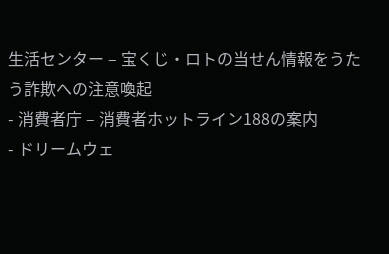生活センター – 宝くじ・ロトの当せん情報をうたう詐欺への注意喚起
- 消費者庁 – 消費者ホットライン188の案内
- ドリームウェ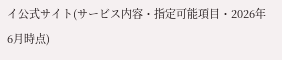イ公式サイト(サービス内容・指定可能項目・2026年6月時点)